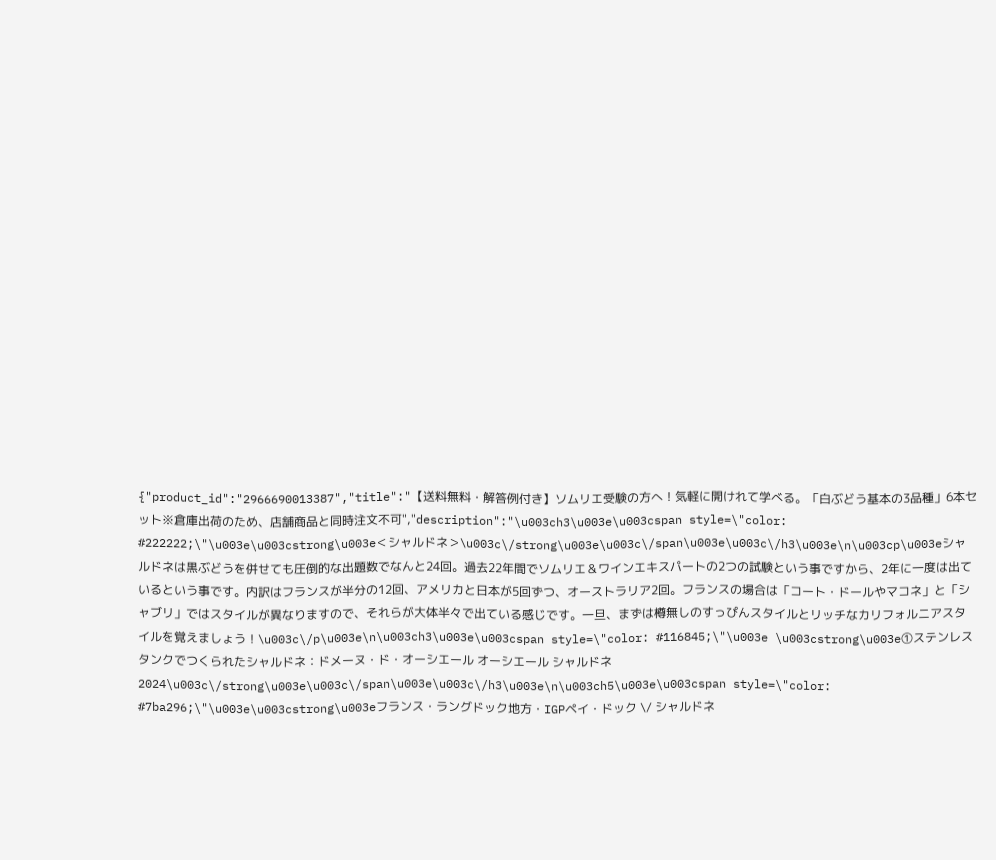{"product_id":"2966690013387","title":"【送料無料・解答例付き】ソムリエ受験の方へ！気軽に開けれて学べる。「白ぶどう基本の3品種」6本セット※倉庫出荷のため、店舗商品と同時注文不可","description":"\u003ch3\u003e\u003cspan style=\"color: #222222;\"\u003e\u003cstrong\u003e＜シャルドネ＞\u003c\/strong\u003e\u003c\/span\u003e\u003c\/h3\u003e\n\u003cp\u003eシャルドネは黒ぶどうを併せても圧倒的な出題数でなんと24回。過去22年間でソムリエ＆ワインエキスパートの2つの試験という事ですから、2年に一度は出ているという事です。内訳はフランスが半分の12回、アメリカと日本が5回ずつ、オーストラリア2回。フランスの場合は「コート・ドールやマコネ」と「シャブリ」ではスタイルが異なりますので、それらが大体半々で出ている感じです。一旦、まずは樽無しのすっぴんスタイルとリッチなカリフォルニアスタイルを覚えましょう！\u003c\/p\u003e\n\u003ch3\u003e\u003cspan style=\"color: #116845;\"\u003e \u003cstrong\u003e①ステンレスタンクでつくられたシャルドネ：ドメーヌ・ド・オーシエール オーシエール シャルドネ 2024\u003c\/strong\u003e\u003c\/span\u003e\u003c\/h3\u003e\n\u003ch5\u003e\u003cspan style=\"color: #7ba296;\"\u003e\u003cstrong\u003eフランス・ラングドック地方・IGPペイ・ドック \/ シャルドネ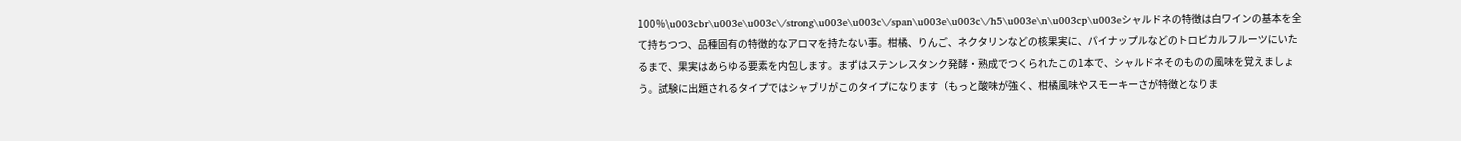100％\u003cbr\u003e\u003c\/strong\u003e\u003c\/span\u003e\u003c\/h5\u003e\n\u003cp\u003eシャルドネの特徴は白ワインの基本を全て持ちつつ、品種固有の特徴的なアロマを持たない事。柑橘、りんご、ネクタリンなどの核果実に、パイナップルなどのトロピカルフルーツにいたるまで、果実はあらゆる要素を内包します。まずはステンレスタンク発酵・熟成でつくられたこの1本で、シャルドネそのものの風味を覚えましょう。試験に出題されるタイプではシャブリがこのタイプになります（もっと酸味が強く、柑橘風味やスモーキーさが特徴となりま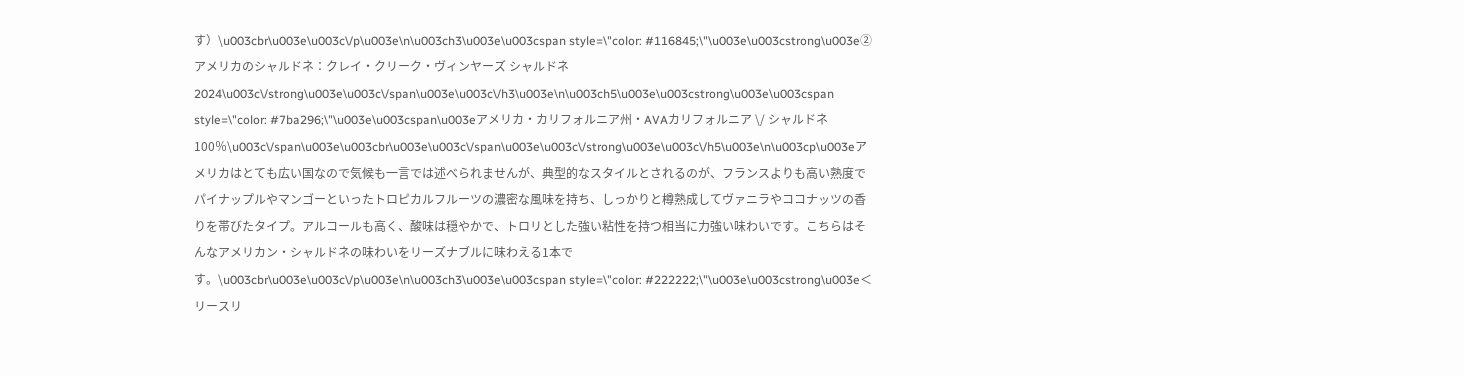す）\u003cbr\u003e\u003c\/p\u003e\n\u003ch3\u003e\u003cspan style=\"color: #116845;\"\u003e\u003cstrong\u003e②アメリカのシャルドネ：クレイ・クリーク・ヴィンヤーズ シャルドネ 2024\u003c\/strong\u003e\u003c\/span\u003e\u003c\/h3\u003e\n\u003ch5\u003e\u003cstrong\u003e\u003cspan style=\"color: #7ba296;\"\u003e\u003cspan\u003eアメリカ・カリフォルニア州・AVAカリフォルニア \/ シャルドネ100％\u003c\/span\u003e\u003cbr\u003e\u003c\/span\u003e\u003c\/strong\u003e\u003c\/h5\u003e\n\u003cp\u003eアメリカはとても広い国なので気候も一言では述べられませんが、典型的なスタイルとされるのが、フランスよりも高い熟度でパイナップルやマンゴーといったトロピカルフルーツの濃密な風味を持ち、しっかりと樽熟成してヴァニラやココナッツの香りを帯びたタイプ。アルコールも高く、酸味は穏やかで、トロリとした強い粘性を持つ相当に力強い味わいです。こちらはそんなアメリカン・シャルドネの味わいをリーズナブルに味わえる1本です。\u003cbr\u003e\u003c\/p\u003e\n\u003ch3\u003e\u003cspan style=\"color: #222222;\"\u003e\u003cstrong\u003e＜リースリ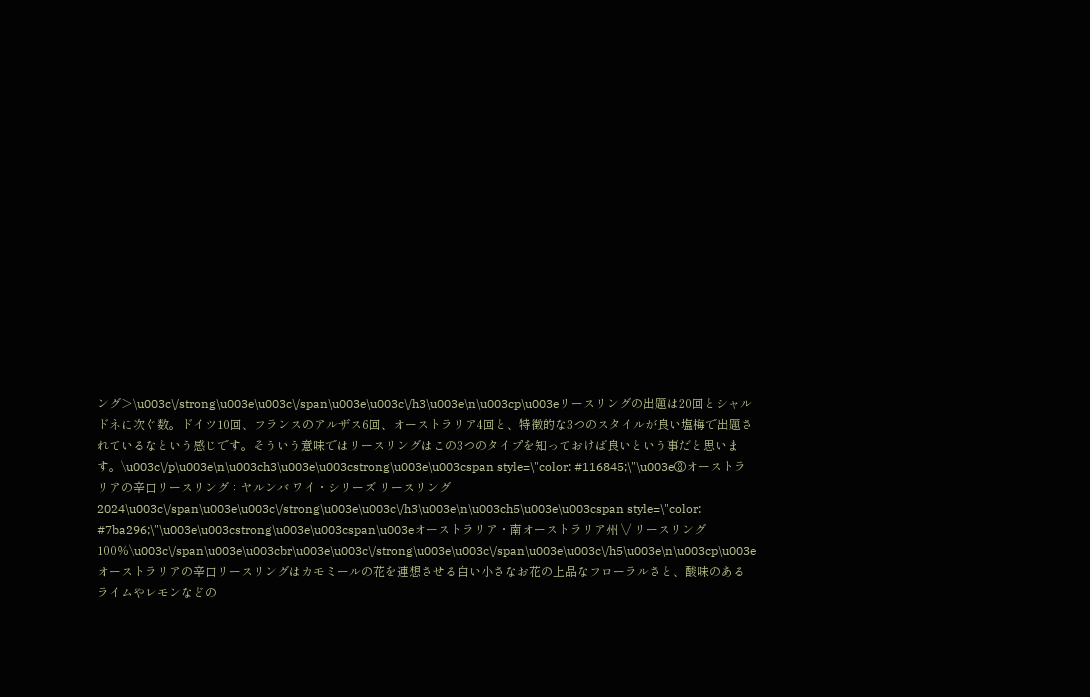ング＞\u003c\/strong\u003e\u003c\/span\u003e\u003c\/h3\u003e\n\u003cp\u003eリースリングの出題は20回とシャルドネに次ぐ数。ドイツ10回、フランスのアルザス6回、オーストラリア4回と、特徴的な3つのスタイルが良い塩梅で出題されているなという感じです。そういう意味ではリースリングはこの3つのタイプを知っておけば良いという事だと思います。\u003c\/p\u003e\n\u003ch3\u003e\u003cstrong\u003e\u003cspan style=\"color: #116845;\"\u003e③オーストラリアの辛口リースリング：ヤルンバ ワイ・シリーズ リースリング 2024\u003c\/span\u003e\u003c\/strong\u003e\u003c\/h3\u003e\n\u003ch5\u003e\u003cspan style=\"color: #7ba296;\"\u003e\u003cstrong\u003e\u003cspan\u003eオーストラリア・南オーストラリア州 \/ リースリング100％\u003c\/span\u003e\u003cbr\u003e\u003c\/strong\u003e\u003c\/span\u003e\u003c\/h5\u003e\n\u003cp\u003eオーストラリアの辛口リースリングはカモミールの花を連想させる白い小さなお花の上品なフローラルさと、酸味のあるライムやレモンなどの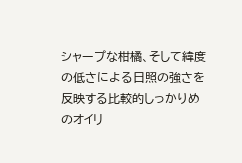シャープな柑橘、そして緯度の低さによる日照の強さを反映する比較的しっかりめのオイリ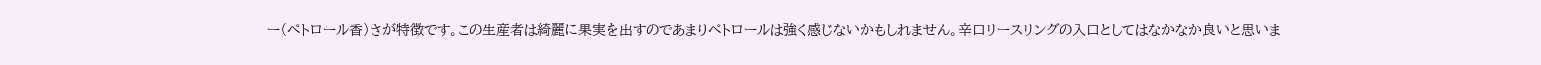ー（ぺトロール香）さが特徴です。この生産者は綺麗に果実を出すのであまりぺトロールは強く感じないかもしれません。辛口リースリングの入口としてはなかなか良いと思いま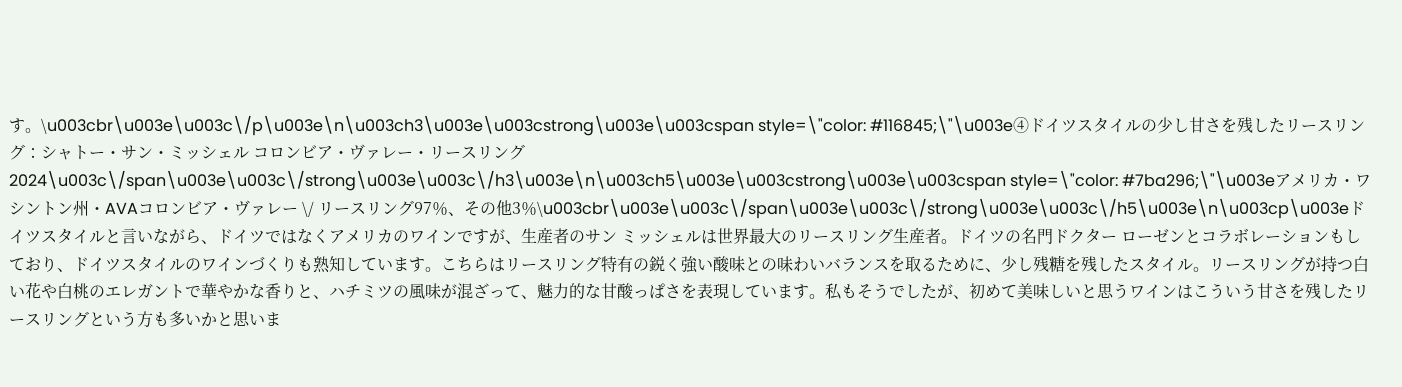す。\u003cbr\u003e\u003c\/p\u003e\n\u003ch3\u003e\u003cstrong\u003e\u003cspan style=\"color: #116845;\"\u003e④ドイツスタイルの少し甘さを残したリースリング：シャトー・サン・ミッシェル コロンビア・ヴァレー・リースリング 2024\u003c\/span\u003e\u003c\/strong\u003e\u003c\/h3\u003e\n\u003ch5\u003e\u003cstrong\u003e\u003cspan style=\"color: #7ba296;\"\u003eアメリカ・ワシントン州・AVAコロンビア・ヴァレー \/ リースリング97％、その他3％\u003cbr\u003e\u003c\/span\u003e\u003c\/strong\u003e\u003c\/h5\u003e\n\u003cp\u003eドイツスタイルと言いながら、ドイツではなくアメリカのワインですが、生産者のサン ミッシェルは世界最大のリースリング生産者。ドイツの名門ドクター ローゼンとコラボレーションもしており、ドイツスタイルのワインづくりも熟知しています。こちらはリースリング特有の鋭く強い酸味との味わいバランスを取るために、少し残糖を残したスタイル。リースリングが持つ白い花や白桃のエレガントで華やかな香りと、ハチミツの風味が混ざって、魅力的な甘酸っぱさを表現しています。私もそうでしたが、初めて美味しいと思うワインはこういう甘さを残したリースリングという方も多いかと思いま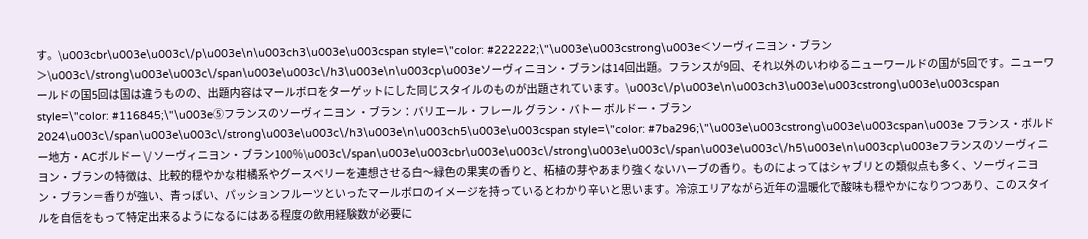す。\u003cbr\u003e\u003c\/p\u003e\n\u003ch3\u003e\u003cspan style=\"color: #222222;\"\u003e\u003cstrong\u003e＜ソーヴィニヨン・ブラン＞\u003c\/strong\u003e\u003c\/span\u003e\u003c\/h3\u003e\n\u003cp\u003eソーヴィニヨン・ブランは14回出題。フランスが9回、それ以外のいわゆるニューワールドの国が5回です。ニューワールドの国5回は国は違うものの、出題内容はマールボロをターゲットにした同じスタイルのものが出題されています。\u003c\/p\u003e\n\u003ch3\u003e\u003cstrong\u003e\u003cspan style=\"color: #116845;\"\u003e⑤フランスのソーヴィニヨン ・ブラン：バリエール・フレール グラン・バトー ボルドー・ブラン 2024\u003c\/span\u003e\u003c\/strong\u003e\u003c\/h3\u003e\n\u003ch5\u003e\u003cspan style=\"color: #7ba296;\"\u003e\u003cstrong\u003e\u003cspan\u003e フランス・ボルドー地方・ACボルドー \/ ソーヴィニヨン・ブラン100％\u003c\/span\u003e\u003cbr\u003e\u003c\/strong\u003e\u003c\/span\u003e\u003c\/h5\u003e\n\u003cp\u003eフランスのソーヴィニヨン・ブランの特徴は、比較的穏やかな柑橘系やグースベリーを連想させる白～緑色の果実の香りと、柘植の芽やあまり強くないハーブの香り。ものによってはシャブリとの類似点も多く、ソーヴィニヨン・ブラン＝香りが強い、青っぽい、パッションフルーツといったマールボロのイメージを持っているとわかり辛いと思います。冷涼エリアながら近年の温暖化で酸味も穏やかになりつつあり、このスタイルを自信をもって特定出来るようになるにはある程度の飲用経験数が必要に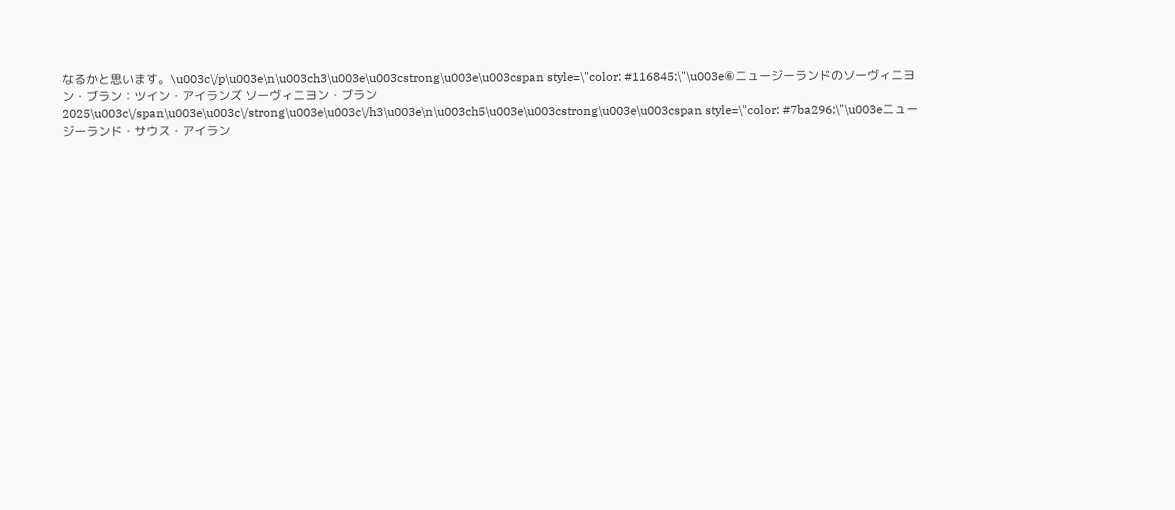なるかと思います。\u003c\/p\u003e\n\u003ch3\u003e\u003cstrong\u003e\u003cspan style=\"color: #116845;\"\u003e⑥ニュージーランドのソーヴィニヨン・ブラン：ツイン・アイランズ ソーヴィニヨン・ブラン 2025\u003c\/span\u003e\u003c\/strong\u003e\u003c\/h3\u003e\n\u003ch5\u003e\u003cstrong\u003e\u003cspan style=\"color: #7ba296;\"\u003eニュージーランド・サウス・アイラン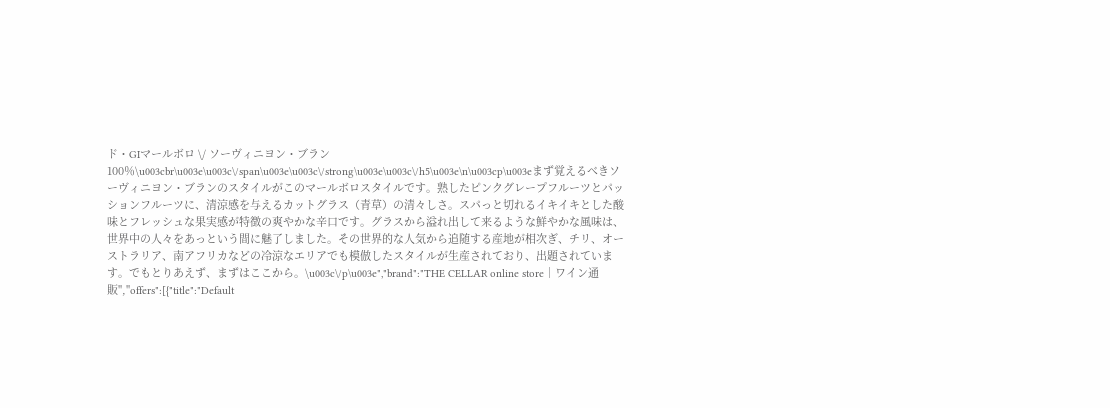ド・GIマールボロ \/ ソーヴィニヨン・ブラン100％\u003cbr\u003e\u003c\/span\u003e\u003c\/strong\u003e\u003c\/h5\u003e\n\u003cp\u003eまず覚えるべきソーヴィニヨン・ブランのスタイルがこのマールボロスタイルです。熟したピンクグレープフルーツとパッションフルーツに、清涼感を与えるカットグラス（青草）の清々しさ。スパっと切れるイキイキとした酸味とフレッシュな果実感が特徴の爽やかな辛口です。グラスから溢れ出して来るような鮮やかな風味は、世界中の人々をあっという間に魅了しました。その世界的な人気から追随する産地が相次ぎ、チリ、オーストラリア、南アフリカなどの冷涼なエリアでも模倣したスタイルが生産されており、出題されています。でもとりあえず、まずはここから。\u003c\/p\u003e","brand":"THE CELLAR online store｜ワイン通販","offers":[{"title":"Default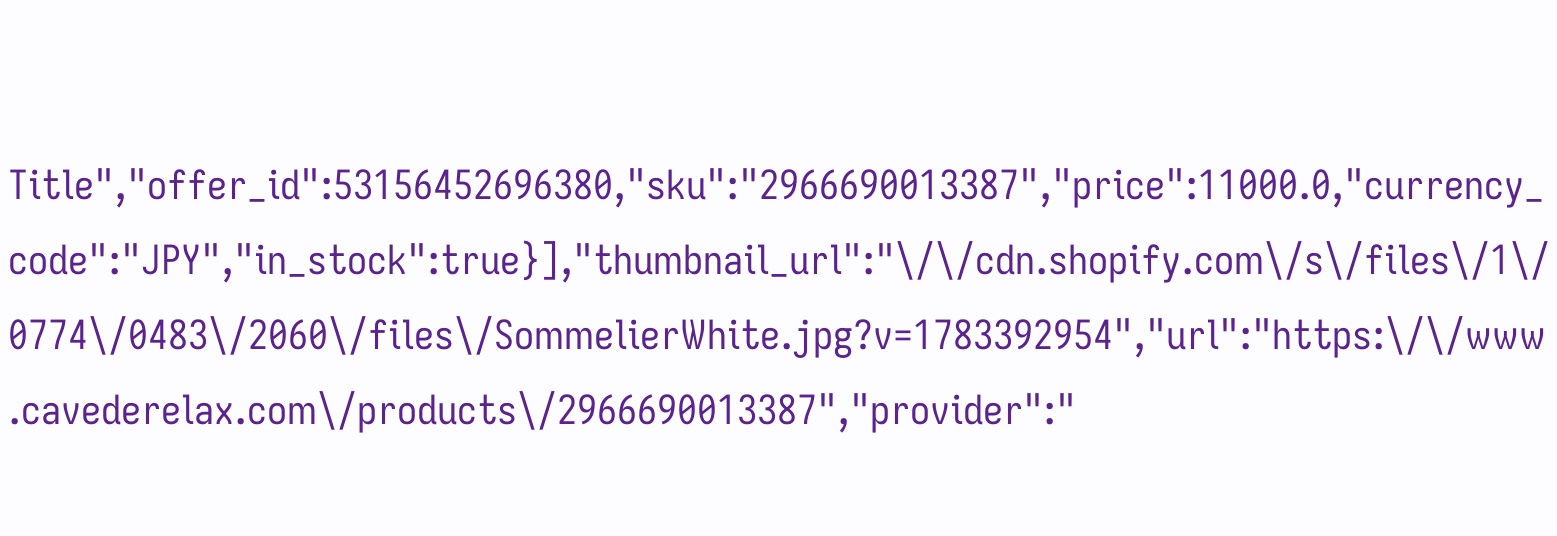Title","offer_id":53156452696380,"sku":"2966690013387","price":11000.0,"currency_code":"JPY","in_stock":true}],"thumbnail_url":"\/\/cdn.shopify.com\/s\/files\/1\/0774\/0483\/2060\/files\/SommelierWhite.jpg?v=1783392954","url":"https:\/\/www.cavederelax.com\/products\/2966690013387","provider":"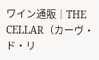ワイン通販｜THE CELLAR（カーヴ・ド・リ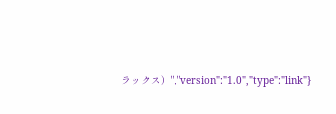ラックス）","version":"1.0","type":"link"}